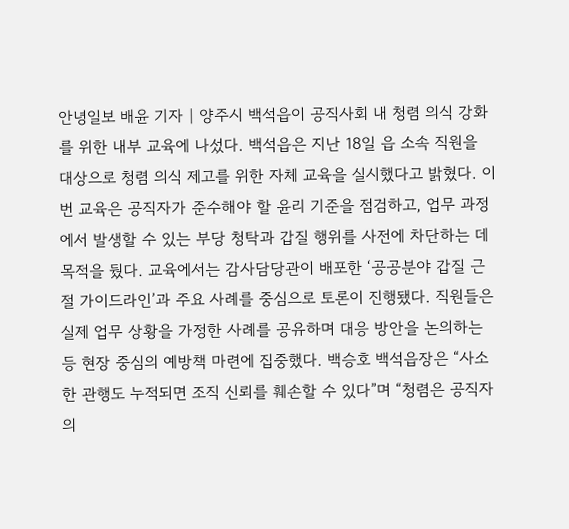안녕일보 배윤 기자 | 양주시 백석읍이 공직사회 내 청렴 의식 강화를 위한 내부 교육에 나섰다. 백석읍은 지난 18일 읍 소속 직원을 대상으로 청렴 의식 제고를 위한 자체 교육을 실시했다고 밝혔다. 이번 교육은 공직자가 준수해야 할 윤리 기준을 점검하고, 업무 과정에서 발생할 수 있는 부당 청탁과 갑질 행위를 사전에 차단하는 데 목적을 뒀다. 교육에서는 감사담당관이 배포한 ‘공공분야 갑질 근절 가이드라인’과 주요 사례를 중심으로 토론이 진행됐다. 직원들은 실제 업무 상황을 가정한 사례를 공유하며 대응 방안을 논의하는 등 현장 중심의 예방책 마련에 집중했다. 백승호 백석읍장은 “사소한 관행도 누적되면 조직 신뢰를 훼손할 수 있다”며 “청렴은 공직자의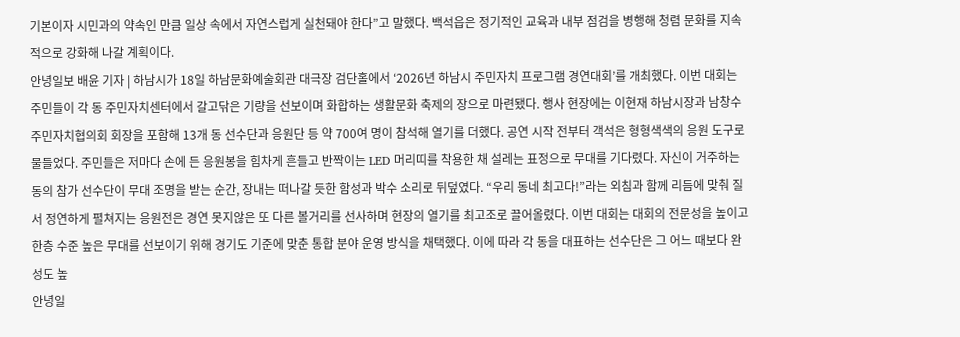기본이자 시민과의 약속인 만큼 일상 속에서 자연스럽게 실천돼야 한다”고 말했다. 백석읍은 정기적인 교육과 내부 점검을 병행해 청렴 문화를 지속적으로 강화해 나갈 계획이다.
안녕일보 배윤 기자 | 하남시가 18일 하남문화예술회관 대극장 검단홀에서 ‘2026년 하남시 주민자치 프로그램 경연대회’를 개최했다. 이번 대회는 주민들이 각 동 주민자치센터에서 갈고닦은 기량을 선보이며 화합하는 생활문화 축제의 장으로 마련됐다. 행사 현장에는 이현재 하남시장과 남창수 주민자치협의회 회장을 포함해 13개 동 선수단과 응원단 등 약 700여 명이 참석해 열기를 더했다. 공연 시작 전부터 객석은 형형색색의 응원 도구로 물들었다. 주민들은 저마다 손에 든 응원봉을 힘차게 흔들고 반짝이는 LED 머리띠를 착용한 채 설레는 표정으로 무대를 기다렸다. 자신이 거주하는 동의 참가 선수단이 무대 조명을 받는 순간, 장내는 떠나갈 듯한 함성과 박수 소리로 뒤덮였다. “우리 동네 최고다!”라는 외침과 함께 리듬에 맞춰 질서 정연하게 펼쳐지는 응원전은 경연 못지않은 또 다른 볼거리를 선사하며 현장의 열기를 최고조로 끌어올렸다. 이번 대회는 대회의 전문성을 높이고 한층 수준 높은 무대를 선보이기 위해 경기도 기준에 맞춘 통합 분야 운영 방식을 채택했다. 이에 따라 각 동을 대표하는 선수단은 그 어느 때보다 완성도 높
안녕일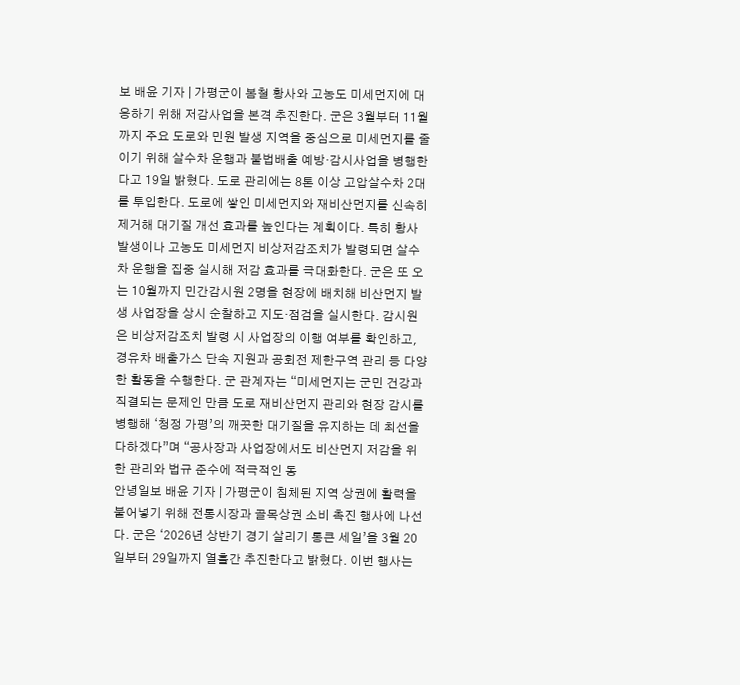보 배윤 기자 | 가평군이 봄철 황사와 고농도 미세먼지에 대응하기 위해 저감사업을 본격 추진한다. 군은 3월부터 11월까지 주요 도로와 민원 발생 지역을 중심으로 미세먼지를 줄이기 위해 살수차 운행과 불법배출 예방‧감시사업을 병행한다고 19일 밝혔다. 도로 관리에는 8톤 이상 고압살수차 2대를 투입한다. 도로에 쌓인 미세먼지와 재비산먼지를 신속히 제거해 대기질 개선 효과를 높인다는 계획이다. 특히 황사 발생이나 고농도 미세먼지 비상저감조치가 발령되면 살수차 운행을 집중 실시해 저감 효과를 극대화한다. 군은 또 오는 10월까지 민간감시원 2명을 현장에 배치해 비산먼지 발생 사업장을 상시 순찰하고 지도‧점검을 실시한다. 감시원은 비상저감조치 발령 시 사업장의 이행 여부를 확인하고, 경유차 배출가스 단속 지원과 공회전 제한구역 관리 등 다양한 활동을 수행한다. 군 관계자는 “미세먼지는 군민 건강과 직결되는 문제인 만큼 도로 재비산먼지 관리와 현장 감시를 병행해 ‘청정 가평’의 깨끗한 대기질을 유지하는 데 최선을 다하겠다”며 “공사장과 사업장에서도 비산먼지 저감을 위한 관리와 법규 준수에 적극적인 동
안녕일보 배윤 기자 | 가평군이 침체된 지역 상권에 활력을 불어넣기 위해 전통시장과 골목상권 소비 촉진 행사에 나선다. 군은 ‘2026년 상반기 경기 살리기 통큰 세일’을 3월 20일부터 29일까지 열흘간 추진한다고 밝혔다. 이번 행사는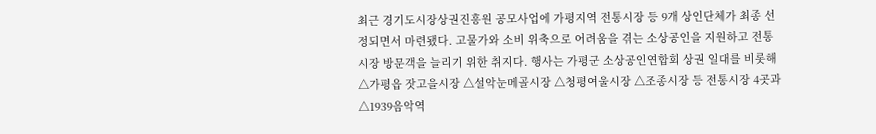최근 경기도시장상권진흥원 공모사업에 가평지역 전통시장 등 9개 상인단체가 최종 선정되면서 마련됐다. 고물가와 소비 위축으로 어려움을 겪는 소상공인을 지원하고 전통시장 방문객을 늘리기 위한 취지다. 행사는 가평군 소상공인연합회 상권 일대를 비롯해 △가평읍 잣고을시장 △설악눈메골시장 △청평여울시장 △조종시장 등 전통시장 4곳과 △1939음악역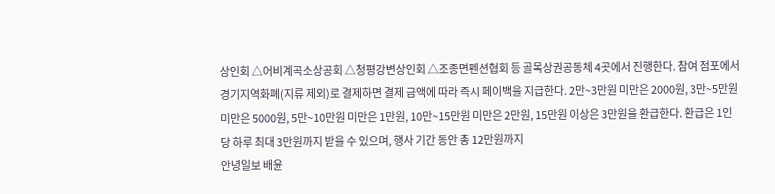상인회 △어비계곡소상공회 △청평강변상인회 △조종면펜션협회 등 골목상권공동체 4곳에서 진행한다. 참여 점포에서 경기지역화폐(지류 제외)로 결제하면 결제 금액에 따라 즉시 페이백을 지급한다. 2만~3만원 미만은 2000원, 3만~5만원 미만은 5000원, 5만~10만원 미만은 1만원, 10만~15만원 미만은 2만원, 15만원 이상은 3만원을 환급한다. 환급은 1인당 하루 최대 3만원까지 받을 수 있으며, 행사 기간 동안 총 12만원까지
안녕일보 배윤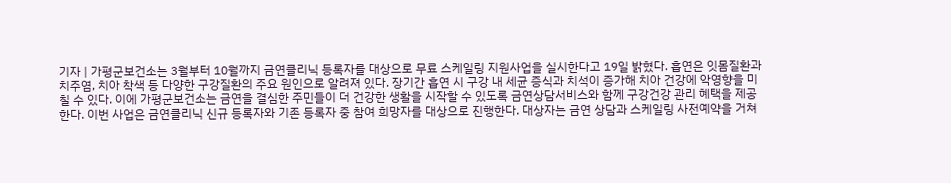기자 | 가평군보건소는 3월부터 10월까지 금연클리닉 등록자를 대상으로 무료 스케일링 지원사업을 실시한다고 19일 밝혔다. 흡연은 잇몸질환과 치주염, 치아 착색 등 다양한 구강질환의 주요 원인으로 알려져 있다. 장기간 흡연 시 구강 내 세균 증식과 치석이 증가해 치아 건강에 악영향을 미칠 수 있다. 이에 가평군보건소는 금연을 결심한 주민들이 더 건강한 생활을 시작할 수 있도록 금연상담서비스와 함께 구강건강 관리 혜택을 제공한다. 이번 사업은 금연클리닉 신규 등록자와 기존 등록자 중 참여 희망자를 대상으로 진행한다. 대상자는 금연 상담과 스케일링 사전예약을 거쳐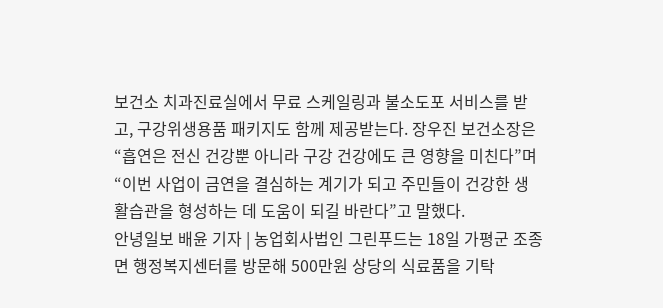보건소 치과진료실에서 무료 스케일링과 불소도포 서비스를 받고, 구강위생용품 패키지도 함께 제공받는다. 장우진 보건소장은 “흡연은 전신 건강뿐 아니라 구강 건강에도 큰 영향을 미친다”며 “이번 사업이 금연을 결심하는 계기가 되고 주민들이 건강한 생활습관을 형성하는 데 도움이 되길 바란다”고 말했다.
안녕일보 배윤 기자 | 농업회사법인 그린푸드는 18일 가평군 조종면 행정복지센터를 방문해 500만원 상당의 식료품을 기탁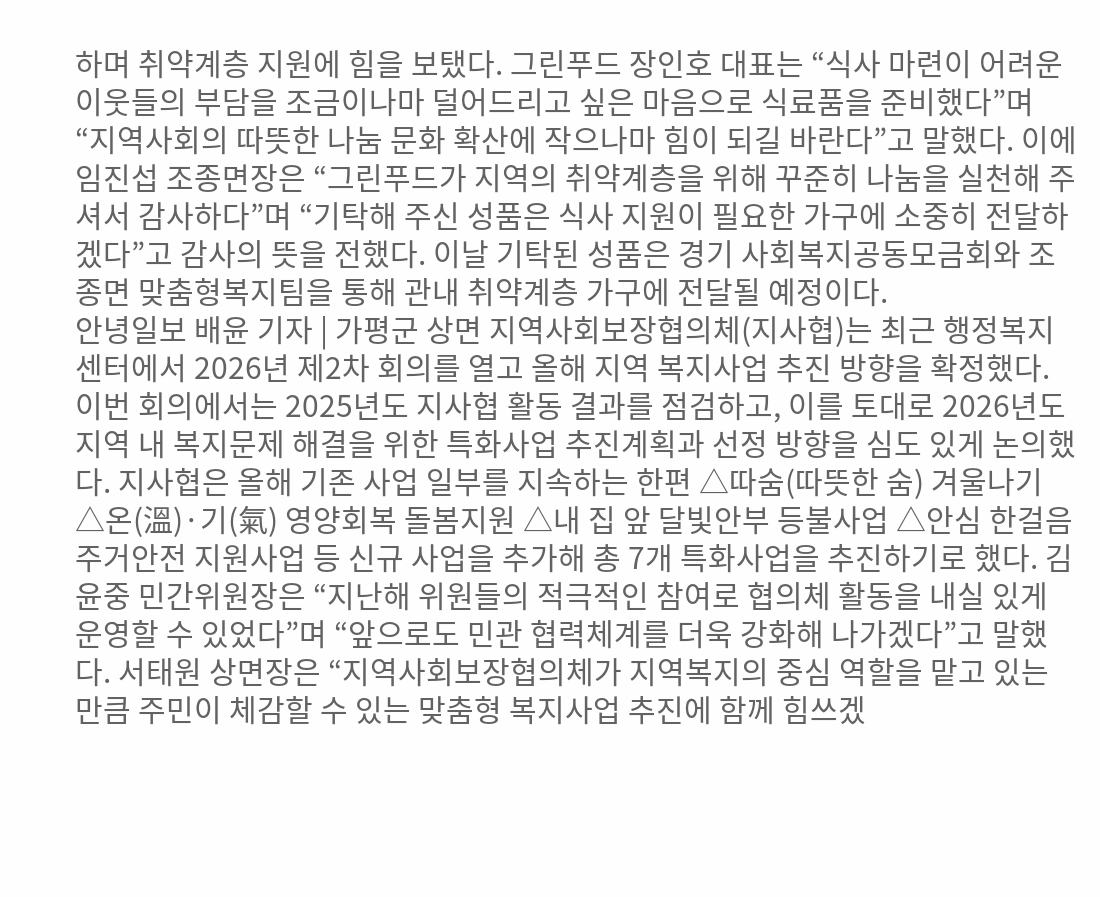하며 취약계층 지원에 힘을 보탰다. 그린푸드 장인호 대표는 “식사 마련이 어려운 이웃들의 부담을 조금이나마 덜어드리고 싶은 마음으로 식료품을 준비했다”며 “지역사회의 따뜻한 나눔 문화 확산에 작으나마 힘이 되길 바란다”고 말했다. 이에 임진섭 조종면장은 “그린푸드가 지역의 취약계층을 위해 꾸준히 나눔을 실천해 주셔서 감사하다”며 “기탁해 주신 성품은 식사 지원이 필요한 가구에 소중히 전달하겠다”고 감사의 뜻을 전했다. 이날 기탁된 성품은 경기 사회복지공동모금회와 조종면 맞춤형복지팀을 통해 관내 취약계층 가구에 전달될 예정이다.
안녕일보 배윤 기자 | 가평군 상면 지역사회보장협의체(지사협)는 최근 행정복지센터에서 2026년 제2차 회의를 열고 올해 지역 복지사업 추진 방향을 확정했다. 이번 회의에서는 2025년도 지사협 활동 결과를 점검하고, 이를 토대로 2026년도 지역 내 복지문제 해결을 위한 특화사업 추진계획과 선정 방향을 심도 있게 논의했다. 지사협은 올해 기존 사업 일부를 지속하는 한편 △따숨(따뜻한 숨) 겨울나기 △온(溫)·기(氣) 영양회복 돌봄지원 △내 집 앞 달빛안부 등불사업 △안심 한걸음 주거안전 지원사업 등 신규 사업을 추가해 총 7개 특화사업을 추진하기로 했다. 김윤중 민간위원장은 “지난해 위원들의 적극적인 참여로 협의체 활동을 내실 있게 운영할 수 있었다”며 “앞으로도 민관 협력체계를 더욱 강화해 나가겠다”고 말했다. 서태원 상면장은 “지역사회보장협의체가 지역복지의 중심 역할을 맡고 있는 만큼 주민이 체감할 수 있는 맞춤형 복지사업 추진에 함께 힘쓰겠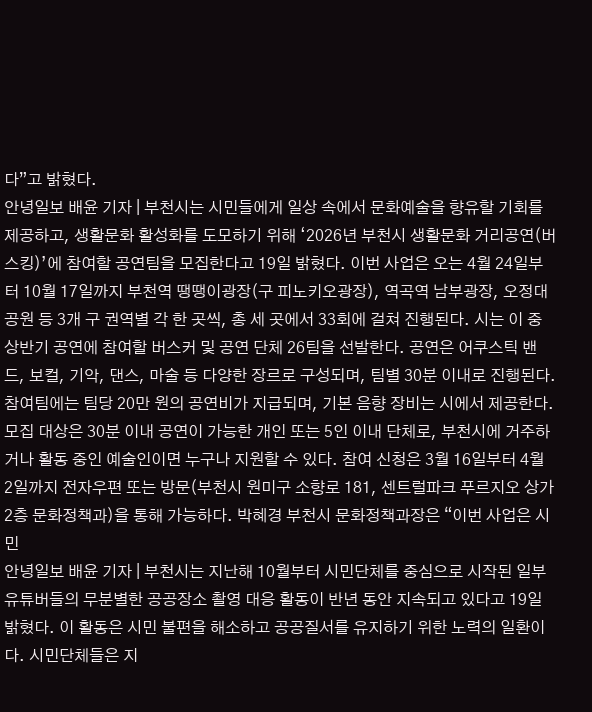다”고 밝혔다.
안녕일보 배윤 기자 | 부천시는 시민들에게 일상 속에서 문화예술을 향유할 기회를 제공하고, 생활문화 활성화를 도모하기 위해 ‘2026년 부천시 생활문화 거리공연(버스킹)’에 참여할 공연팀을 모집한다고 19일 밝혔다. 이번 사업은 오는 4월 24일부터 10월 17일까지 부천역 땡땡이광장(구 피노키오광장), 역곡역 남부광장, 오정대공원 등 3개 구 권역별 각 한 곳씩, 총 세 곳에서 33회에 걸쳐 진행된다. 시는 이 중 상반기 공연에 참여할 버스커 및 공연 단체 26팀을 선발한다. 공연은 어쿠스틱 밴드, 보컬, 기악, 댄스, 마술 등 다양한 장르로 구성되며, 팀별 30분 이내로 진행된다. 참여팀에는 팀당 20만 원의 공연비가 지급되며, 기본 음향 장비는 시에서 제공한다. 모집 대상은 30분 이내 공연이 가능한 개인 또는 5인 이내 단체로, 부천시에 거주하거나 활동 중인 예술인이면 누구나 지원할 수 있다. 참여 신청은 3월 16일부터 4월 2일까지 전자우편 또는 방문(부천시 원미구 소향로 181, 센트럴파크 푸르지오 상가 2층 문화정책과)을 통해 가능하다. 박혜경 부천시 문화정책과장은 “이번 사업은 시민
안녕일보 배윤 기자 | 부천시는 지난해 10월부터 시민단체를 중심으로 시작된 일부 유튜버들의 무분별한 공공장소 촬영 대응 활동이 반년 동안 지속되고 있다고 19일 밝혔다. 이 활동은 시민 불편을 해소하고 공공질서를 유지하기 위한 노력의 일환이다. 시민단체들은 지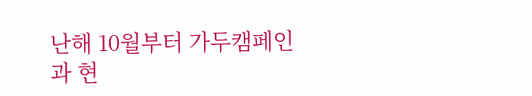난해 10월부터 가두캠페인과 현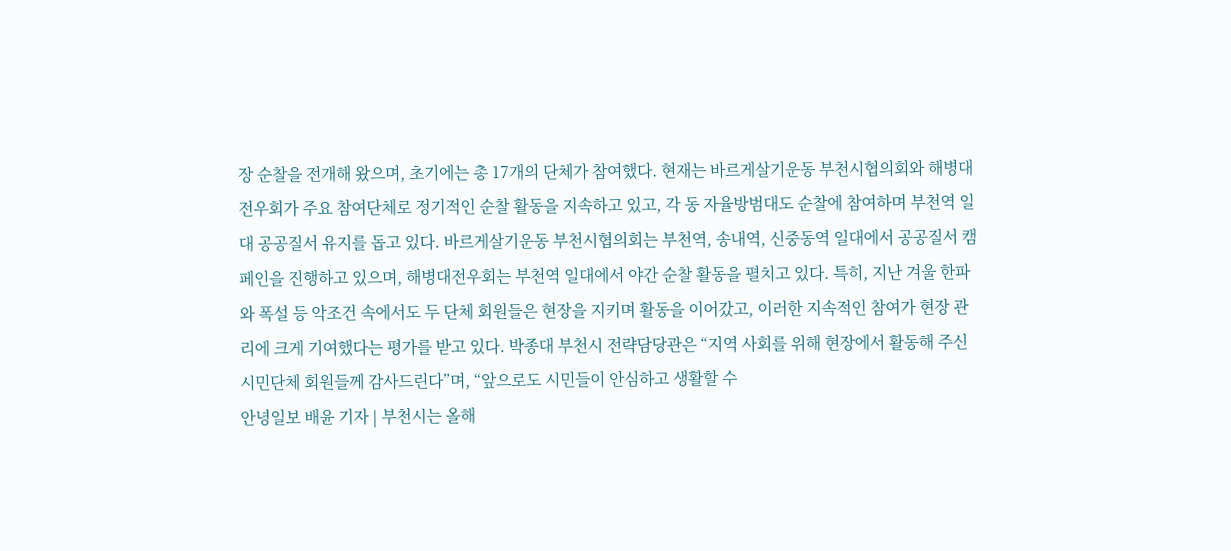장 순찰을 전개해 왔으며, 초기에는 총 17개의 단체가 참여했다. 현재는 바르게살기운동 부천시협의회와 해병대전우회가 주요 참여단체로 정기적인 순찰 활동을 지속하고 있고, 각 동 자율방범대도 순찰에 참여하며 부천역 일대 공공질서 유지를 돕고 있다. 바르게살기운동 부천시협의회는 부천역, 송내역, 신중동역 일대에서 공공질서 캠페인을 진행하고 있으며, 해병대전우회는 부천역 일대에서 야간 순찰 활동을 펼치고 있다. 특히, 지난 겨울 한파와 폭설 등 악조건 속에서도 두 단체 회원들은 현장을 지키며 활동을 이어갔고, 이러한 지속적인 참여가 현장 관리에 크게 기여했다는 평가를 받고 있다. 박종대 부천시 전략담당관은 “지역 사회를 위해 현장에서 활동해 주신 시민단체 회원들께 감사드린다”며, “앞으로도 시민들이 안심하고 생활할 수
안녕일보 배윤 기자 | 부천시는 올해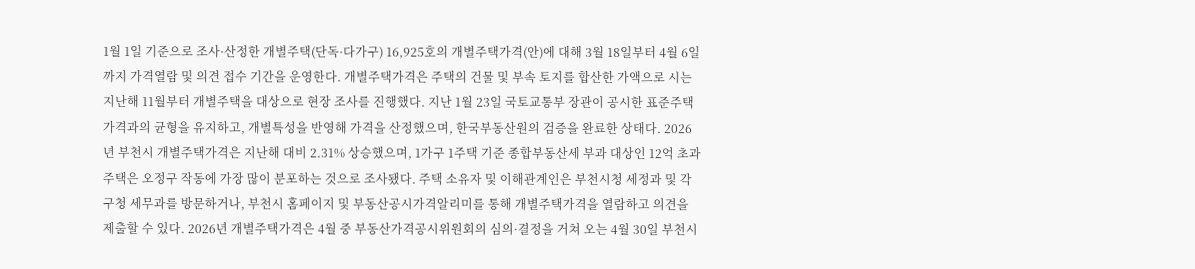1월 1일 기준으로 조사·산정한 개별주택(단독·다가구) 16,925호의 개별주택가격(안)에 대해 3월 18일부터 4월 6일까지 가격열람 및 의견 접수 기간을 운영한다. 개별주택가격은 주택의 건물 및 부속 토지를 합산한 가액으로 시는 지난해 11월부터 개별주택을 대상으로 현장 조사를 진행했다. 지난 1월 23일 국토교통부 장관이 공시한 표준주택가격과의 균형을 유지하고, 개별특성을 반영해 가격을 산정했으며, 한국부동산원의 검증을 완료한 상태다. 2026년 부천시 개별주택가격은 지난해 대비 2.31% 상승했으며, 1가구 1주택 기준 종합부동산세 부과 대상인 12억 초과 주택은 오정구 작동에 가장 많이 분포하는 것으로 조사됐다. 주택 소유자 및 이해관계인은 부천시청 세정과 및 각 구청 세무과를 방문하거나, 부천시 홈페이지 및 부동산공시가격알리미를 통해 개별주택가격을 열람하고 의견을 제출할 수 있다. 2026년 개별주택가격은 4월 중 부동산가격공시위원회의 심의·결정을 거쳐 오는 4월 30일 부천시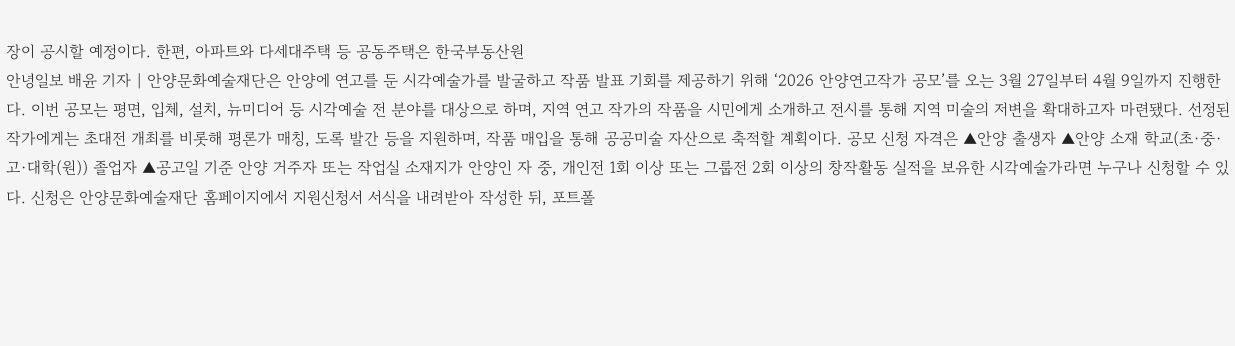장이 공시할 예정이다. 한편, 아파트와 다세대주택 등 공동주택은 한국부동산원
안녕일보 배윤 기자 | 안양문화예술재단은 안양에 연고를 둔 시각예술가를 발굴하고 작품 발표 기회를 제공하기 위해 ‘2026 안양연고작가 공모’를 오는 3월 27일부터 4월 9일까지 진행한다. 이번 공모는 평면, 입체, 설치, 뉴미디어 등 시각예술 전 분야를 대상으로 하며, 지역 연고 작가의 작품을 시민에게 소개하고 전시를 통해 지역 미술의 저변을 확대하고자 마련됐다. 선정된 작가에게는 초대전 개최를 비롯해 평론가 매칭, 도록 발간 등을 지원하며, 작품 매입을 통해 공공미술 자산으로 축적할 계획이다. 공모 신청 자격은 ▲안양 출생자 ▲안양 소재 학교(초·중·고·대학(원)) 졸업자 ▲공고일 기준 안양 거주자 또는 작업실 소재지가 안양인 자 중, 개인전 1회 이상 또는 그룹전 2회 이상의 창작활동 실적을 보유한 시각예술가라면 누구나 신청할 수 있다. 신청은 안양문화예술재단 홈페이지에서 지원신청서 서식을 내려받아 작성한 뒤, 포트폴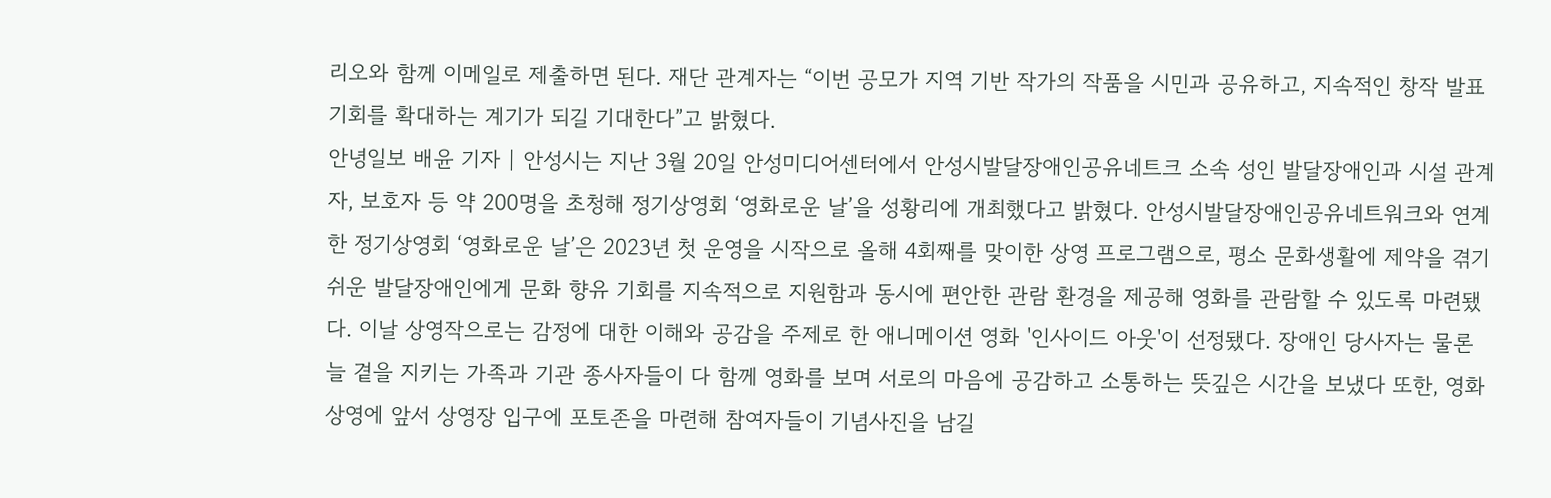리오와 함께 이메일로 제출하면 된다. 재단 관계자는 “이번 공모가 지역 기반 작가의 작품을 시민과 공유하고, 지속적인 창작 발표 기회를 확대하는 계기가 되길 기대한다”고 밝혔다.
안녕일보 배윤 기자 | 안성시는 지난 3월 20일 안성미디어센터에서 안성시발달장애인공유네트크 소속 성인 발달장애인과 시설 관계자, 보호자 등 약 200명을 초청해 정기상영회 ‘영화로운 날’을 성황리에 개최했다고 밝혔다. 안성시발달장애인공유네트워크와 연계한 정기상영회 ‘영화로운 날’은 2023년 첫 운영을 시작으로 올해 4회째를 맞이한 상영 프로그램으로, 평소 문화생활에 제약을 겪기 쉬운 발달장애인에게 문화 향유 기회를 지속적으로 지원함과 동시에 편안한 관람 환경을 제공해 영화를 관람할 수 있도록 마련됐다. 이날 상영작으로는 감정에 대한 이해와 공감을 주제로 한 애니메이션 영화 '인사이드 아웃'이 선정됐다. 장애인 당사자는 물론 늘 곁을 지키는 가족과 기관 종사자들이 다 함께 영화를 보며 서로의 마음에 공감하고 소통하는 뜻깊은 시간을 보냈다 또한, 영화 상영에 앞서 상영장 입구에 포토존을 마련해 참여자들이 기념사진을 남길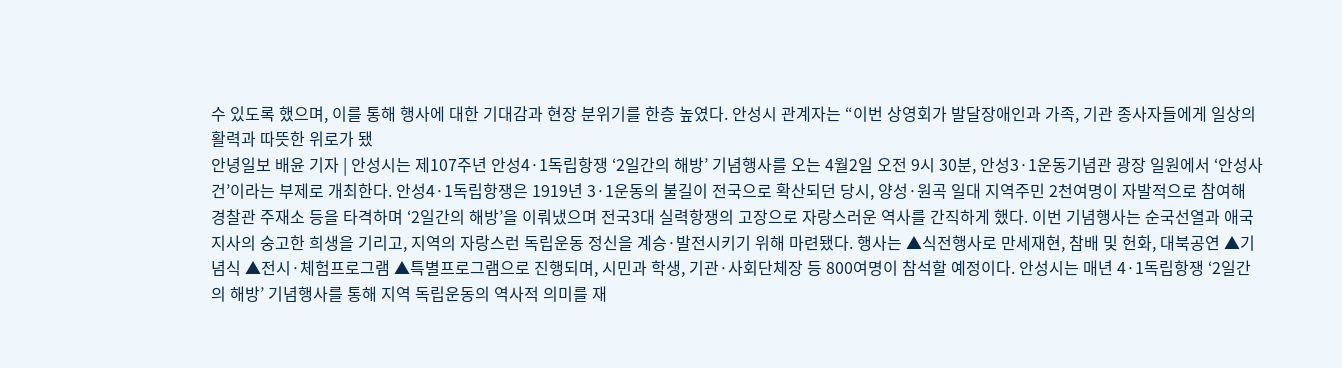수 있도록 했으며, 이를 통해 행사에 대한 기대감과 현장 분위기를 한층 높였다. 안성시 관계자는 “이번 상영회가 발달장애인과 가족, 기관 종사자들에게 일상의 활력과 따뜻한 위로가 됐
안녕일보 배윤 기자 | 안성시는 제107주년 안성4·1독립항쟁 ‘2일간의 해방’ 기념행사를 오는 4월2일 오전 9시 30분, 안성3·1운동기념관 광장 일원에서 ‘안성사건’이라는 부제로 개최한다. 안성4·1독립항쟁은 1919년 3·1운동의 불길이 전국으로 확산되던 당시, 양성·원곡 일대 지역주민 2천여명이 자발적으로 참여해 경찰관 주재소 등을 타격하며 ‘2일간의 해방’을 이뤄냈으며 전국3대 실력항쟁의 고장으로 자랑스러운 역사를 간직하게 했다. 이번 기념행사는 순국선열과 애국지사의 숭고한 희생을 기리고, 지역의 자랑스런 독립운동 정신을 계승·발전시키기 위해 마련됐다. 행사는 ▲식전행사로 만세재현, 참배 및 헌화, 대북공연 ▲기념식 ▲전시·체험프로그램 ▲특별프로그램으로 진행되며, 시민과 학생, 기관·사회단체장 등 800여명이 참석할 예정이다. 안성시는 매년 4·1독립항쟁 ‘2일간의 해방’ 기념행사를 통해 지역 독립운동의 역사적 의미를 재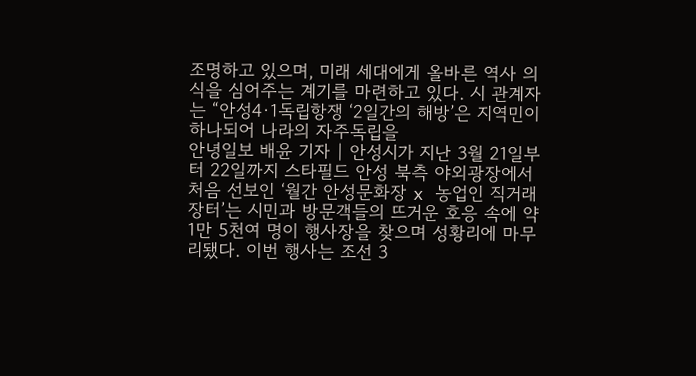조명하고 있으며, 미래 세대에게 올바른 역사 의식을 심어주는 계기를 마련하고 있다. 시 관계자는 “안성4·1독립항쟁 ‘2일간의 해방’은 지역민이 하나되어 나라의 자주독립을
안녕일보 배윤 기자 | 안성시가 지난 3월 21일부터 22일까지 스타필드 안성 북측 야외광장에서 처음 선보인 ‘월간 안성문화장 x 농업인 직거래 장터’는 시민과 방문객들의 뜨거운 호응 속에 약 1만 5천여 명이 행사장을 찾으며 성황리에 마무리됐다. 이번 행사는 조선 3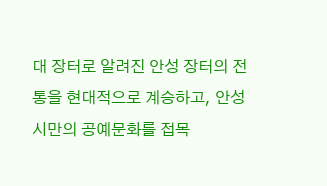대 장터로 알려진 안성 장터의 전통을 현대적으로 계승하고, 안성시만의 공예문화를 접목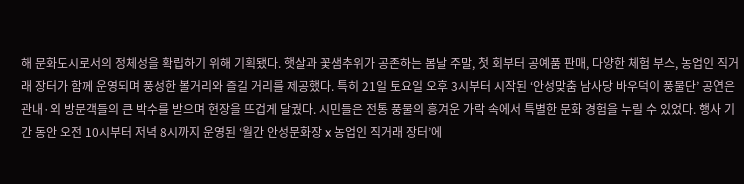해 문화도시로서의 정체성을 확립하기 위해 기획됐다. 햇살과 꽃샘추위가 공존하는 봄날 주말, 첫 회부터 공예품 판매, 다양한 체험 부스, 농업인 직거래 장터가 함께 운영되며 풍성한 볼거리와 즐길 거리를 제공했다. 특히 21일 토요일 오후 3시부터 시작된 ‘안성맞춤 남사당 바우덕이 풍물단’ 공연은 관내·외 방문객들의 큰 박수를 받으며 현장을 뜨겁게 달궜다. 시민들은 전통 풍물의 흥겨운 가락 속에서 특별한 문화 경험을 누릴 수 있었다. 행사 기간 동안 오전 10시부터 저녁 8시까지 운영된 ‘월간 안성문화장 x 농업인 직거래 장터’에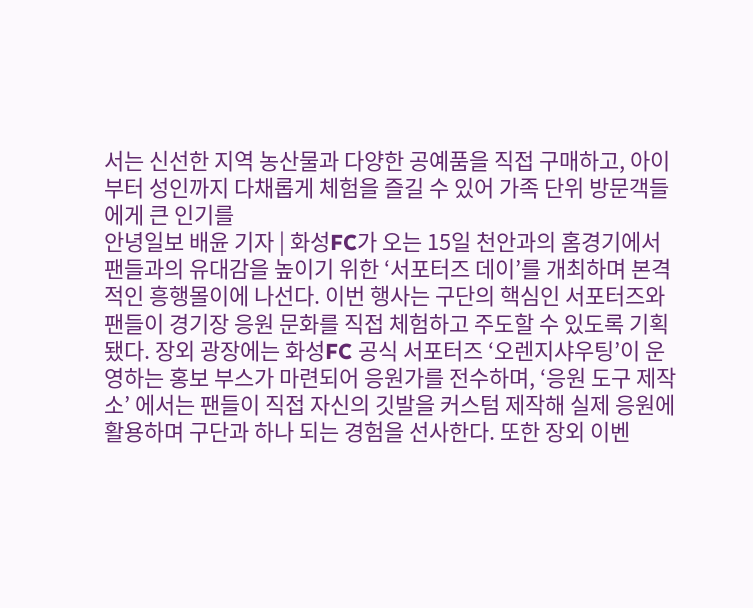서는 신선한 지역 농산물과 다양한 공예품을 직접 구매하고, 아이부터 성인까지 다채롭게 체험을 즐길 수 있어 가족 단위 방문객들에게 큰 인기를
안녕일보 배윤 기자 | 화성FC가 오는 15일 천안과의 홈경기에서 팬들과의 유대감을 높이기 위한 ‘서포터즈 데이’를 개최하며 본격적인 흥행몰이에 나선다. 이번 행사는 구단의 핵심인 서포터즈와 팬들이 경기장 응원 문화를 직접 체험하고 주도할 수 있도록 기획됐다. 장외 광장에는 화성FC 공식 서포터즈 ‘오렌지샤우팅’이 운영하는 홍보 부스가 마련되어 응원가를 전수하며, ‘응원 도구 제작소’ 에서는 팬들이 직접 자신의 깃발을 커스텀 제작해 실제 응원에 활용하며 구단과 하나 되는 경험을 선사한다. 또한 장외 이벤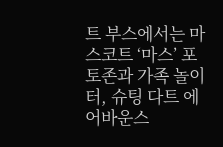트 부스에서는 마스코트 ‘마스’ 포토존과 가족 놀이터, 슈팅 다트 에어바운스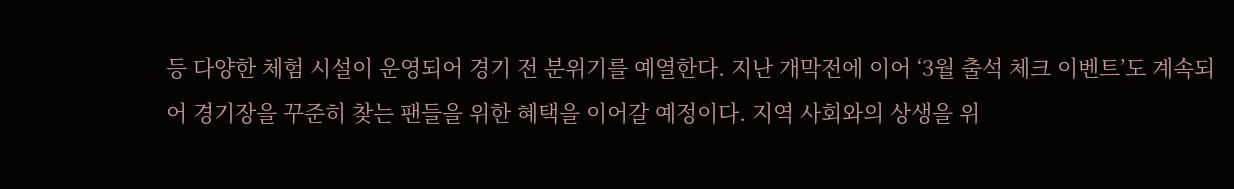등 다양한 체험 시설이 운영되어 경기 전 분위기를 예열한다. 지난 개막전에 이어 ‘3월 출석 체크 이벤트’도 계속되어 경기장을 꾸준히 찾는 팬들을 위한 혜택을 이어갈 예정이다. 지역 사회와의 상생을 위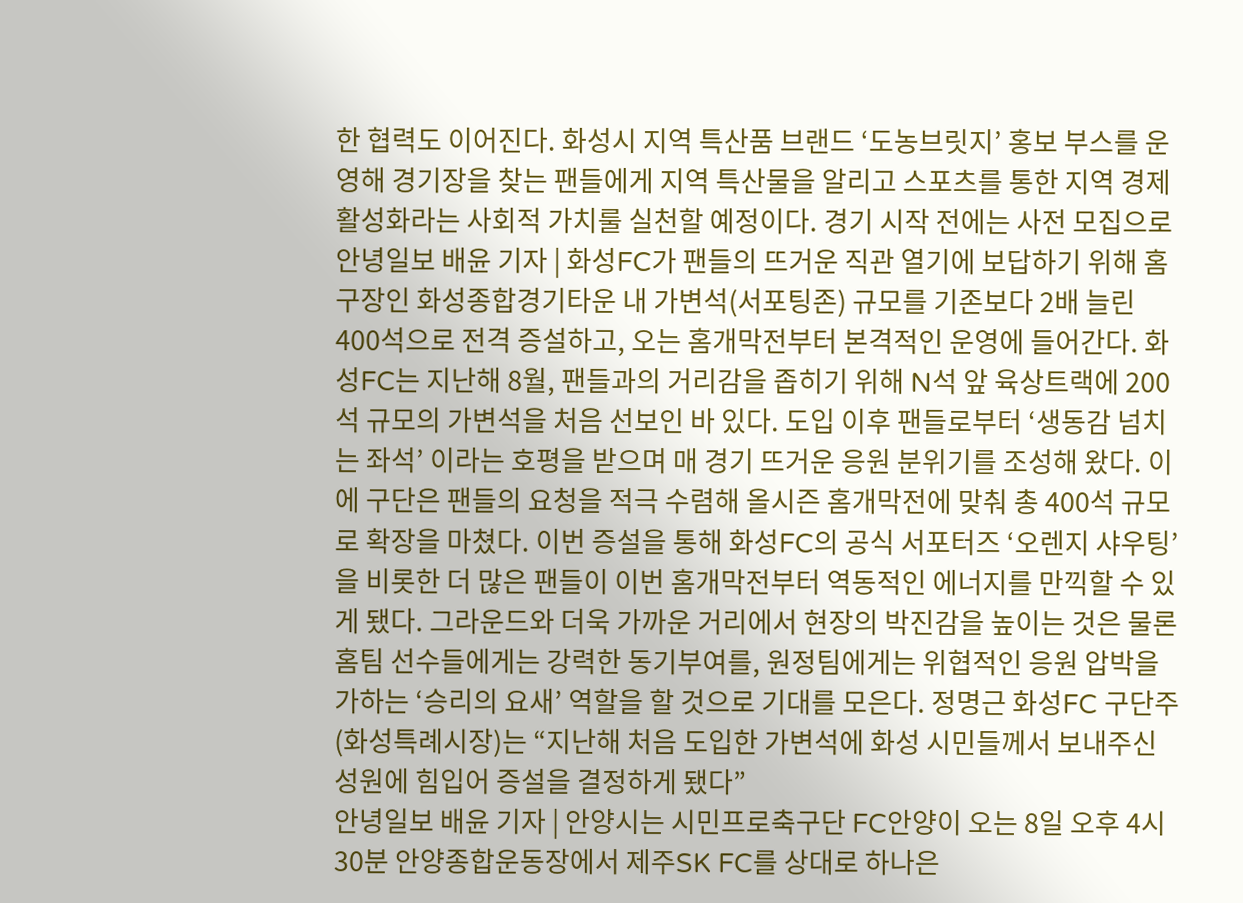한 협력도 이어진다. 화성시 지역 특산품 브랜드 ‘도농브릿지’ 홍보 부스를 운영해 경기장을 찾는 팬들에게 지역 특산물을 알리고 스포츠를 통한 지역 경제 활성화라는 사회적 가치룰 실천할 예정이다. 경기 시작 전에는 사전 모집으로
안녕일보 배윤 기자 | 화성FC가 팬들의 뜨거운 직관 열기에 보답하기 위해 홈구장인 화성종합경기타운 내 가변석(서포팅존) 규모를 기존보다 2배 늘린 400석으로 전격 증설하고, 오는 홈개막전부터 본격적인 운영에 들어간다. 화성FC는 지난해 8월, 팬들과의 거리감을 좁히기 위해 N석 앞 육상트랙에 200석 규모의 가변석을 처음 선보인 바 있다. 도입 이후 팬들로부터 ‘생동감 넘치는 좌석’ 이라는 호평을 받으며 매 경기 뜨거운 응원 분위기를 조성해 왔다. 이에 구단은 팬들의 요청을 적극 수렴해 올시즌 홈개막전에 맞춰 총 400석 규모로 확장을 마쳤다. 이번 증설을 통해 화성FC의 공식 서포터즈 ‘오렌지 샤우팅’을 비롯한 더 많은 팬들이 이번 홈개막전부터 역동적인 에너지를 만끽할 수 있게 됐다. 그라운드와 더욱 가까운 거리에서 현장의 박진감을 높이는 것은 물론 홈팀 선수들에게는 강력한 동기부여를, 원정팀에게는 위협적인 응원 압박을 가하는 ‘승리의 요새’ 역할을 할 것으로 기대를 모은다. 정명근 화성FC 구단주(화성특례시장)는 “지난해 처음 도입한 가변석에 화성 시민들께서 보내주신 성원에 힘입어 증설을 결정하게 됐다”
안녕일보 배윤 기자 | 안양시는 시민프로축구단 FC안양이 오는 8일 오후 4시30분 안양종합운동장에서 제주SK FC를 상대로 하나은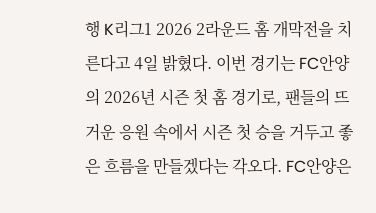행 K리그1 2026 2라운드 홈 개막전을 치른다고 4일 밝혔다. 이번 경기는 FC안양의 2026년 시즌 첫 홈 경기로, 팬들의 뜨거운 응원 속에서 시즌 첫 승을 거두고 좋은 흐름을 만들겠다는 각오다. FC안양은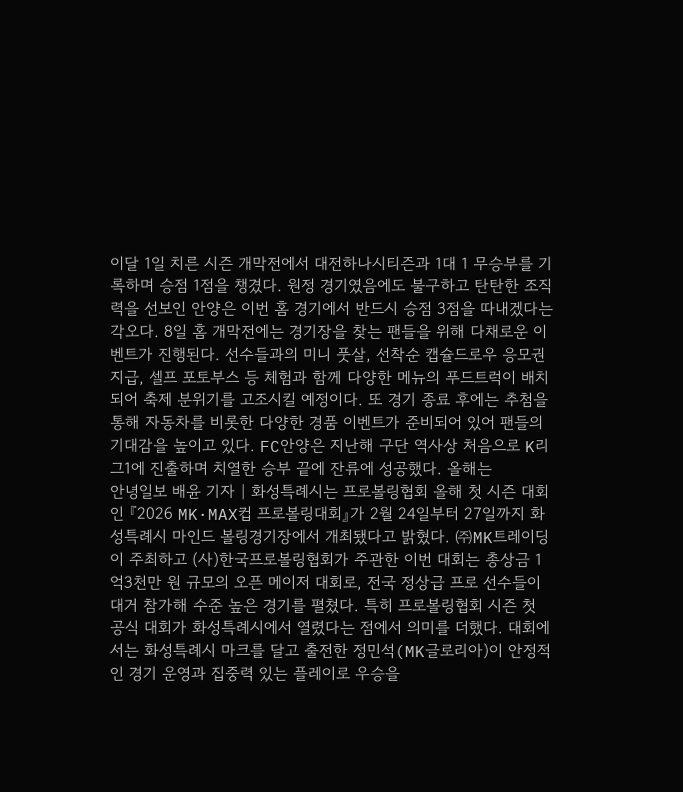이달 1일 치른 시즌 개막전에서 대전하나시티즌과 1대 1 무승부를 기록하며 승점 1점을 챙겼다. 원정 경기였음에도 불구하고 탄탄한 조직력을 선보인 안양은 이번 홈 경기에서 반드시 승점 3점을 따내겠다는 각오다. 8일 홈 개막전에는 경기장을 찾는 팬들을 위해 다채로운 이벤트가 진행된다. 선수들과의 미니 풋살, 선착순 캡슐드로우 응모권 지급, 셀프 포토부스 등 체험과 함께 다양한 메뉴의 푸드트럭이 배치되어 축제 분위기를 고조시킬 예정이다. 또 경기 종료 후에는 추첨을 통해 자동차를 비롯한 다양한 경품 이벤트가 준비되어 있어 팬들의 기대감을 높이고 있다. FC안양은 지난해 구단 역사상 처음으로 K리그1에 진출하며 치열한 승부 끝에 잔류에 성공했다. 올해는
안녕일보 배윤 기자 | 화성특례시는 프로볼링협회 올해 첫 시즌 대회인 『2026 MK·MAX컵 프로볼링대회』가 2월 24일부터 27일까지 화성특례시 마인드 볼링경기장에서 개최됐다고 밝혔다. ㈜MK트레이딩이 주최하고 (사)한국프로볼링협회가 주관한 이번 대회는 총상금 1억3천만 원 규모의 오픈 메이저 대회로, 전국 정상급 프로 선수들이 대거 참가해 수준 높은 경기를 펼쳤다. 특히 프로볼링협회 시즌 첫 공식 대회가 화성특례시에서 열렸다는 점에서 의미를 더했다. 대회에서는 화성특례시 마크를 달고 출전한 정민석(MK글로리아)이 안정적인 경기 운영과 집중력 있는 플레이로 우승을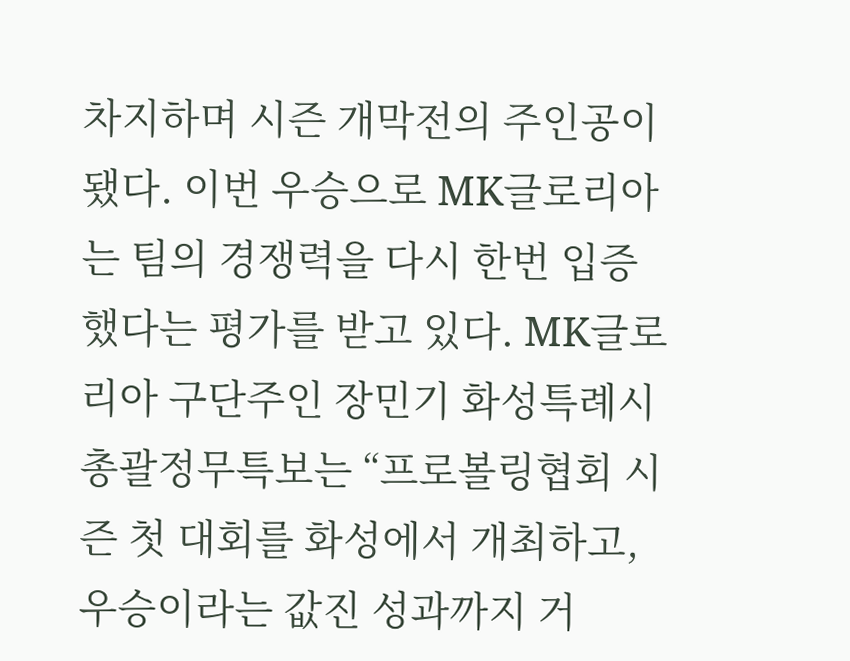차지하며 시즌 개막전의 주인공이 됐다. 이번 우승으로 MK글로리아는 팀의 경쟁력을 다시 한번 입증했다는 평가를 받고 있다. MK글로리아 구단주인 장민기 화성특례시 총괄정무특보는 “프로볼링협회 시즌 첫 대회를 화성에서 개최하고, 우승이라는 값진 성과까지 거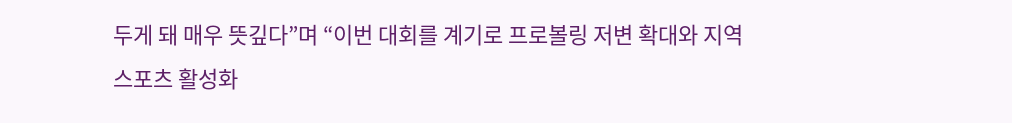두게 돼 매우 뜻깊다”며 “이번 대회를 계기로 프로볼링 저변 확대와 지역 스포츠 활성화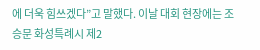에 더욱 힘쓰겠다”고 말했다. 이날 대회 현장에는 조승문 화성특례시 제2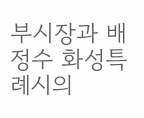부시장과 배정수 화성특례시의